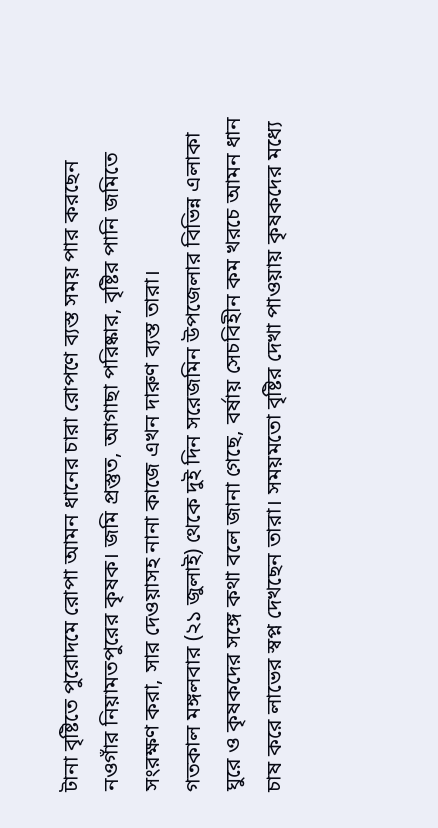টানা বৃষ্টিতে পুরোদমে রোপা আমন ধানের চারা রোপণে ব্যস্ত সময় পার করছেন নওগাঁর নিয়ামতপুরের কৃষক। জমি প্রস্তুত, আগাছা পরিষ্কার, বৃষ্টির পানি জমিতে সংরক্ষণ করা, সার দেওয়াসহ নানা কাজে এখন দারুণ ব্যস্ত তারা।
গতকাল মঙ্গলবার (২১ জুলাই) থেকে দুই দিন সরেজমিন উপজেলার বিভিন্ন এলাকা ঘুরে ও কৃষকদের সঙ্গে কথা বলে জানা গেছে, বর্ষায় সেচবিহীন কম খরচে আমন ধান চাষ করে লাভের স্বপ্ন দেখছেন তারা। সময়মতো বৃষ্টির দেখা পাওয়ায় কৃষকদের মধ্যে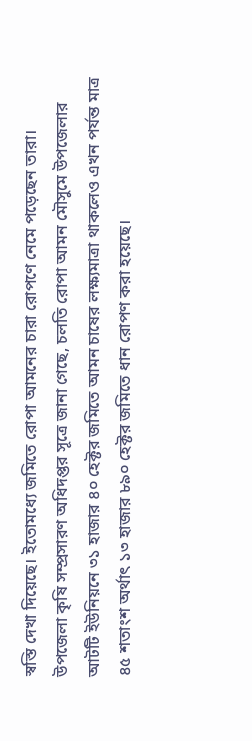স্বস্তি দেখা দিয়েছে। ইতোমধ্যে জমিতে রোপা আমনের চারা রোপণে নেমে পড়েছেন তারা।
উপজেলা কৃষি সম্প্রসারণ অধিদপ্তর সূত্রে জানা গেছে, চলতি রোপা আমন মৌসুমে উপজেলার আটটি ইউনিয়নে ৩১ হাজার ৪০ হেক্টর জমিতে আমন চাষের লক্ষ্যমাত্রা থাকলেও এখন পর্যন্ত মাত্র ৪৫ শতাংশ অর্থাৎ ১৩ হাজার ৮৯০ হেক্টর জমিতে ধান রোপণ করা হয়েছে।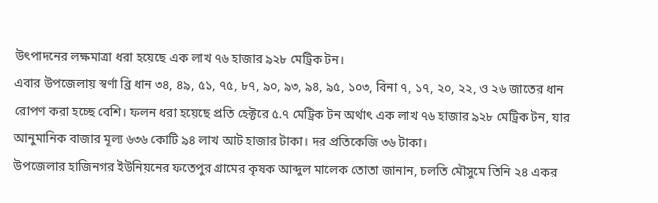উৎপাদনের লক্ষমাত্রা ধরা হয়েছে এক লাখ ৭৬ হাজার ৯২৮ মেট্রিক টন।
এবার উপজেলায় স্বর্ণা ব্রি ধান ৩৪, ৪৯, ৫১, ৭৫, ৮৭, ৯০, ৯৩, ৯৪, ৯৫, ১০৩, বিনা ৭, ১৭, ২০, ২২, ও ২৬ জাতের ধান রোপণ করা হচ্ছে বেশি। ফলন ধরা হয়েছে প্রতি হেক্টরে ৫.৭ মেট্রিক টন অর্থাৎ এক লাখ ৭৬ হাজার ৯২৮ মেট্রিক টন, যার আনুমানিক বাজার মূল্য ৬৩৬ কোটি ৯৪ লাখ আট হাজার টাকা। দর প্রতিকেজি ৩৬ টাকা।
উপজেলার হাজিনগর ইউনিয়নের ফতেপুর গ্রামের কৃষক আব্দুল মালেক তোতা জানান, চলতি মৌসুমে তিনি ২৪ একর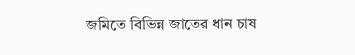জমিতে বিভিন্ন জাতের ধান চাষ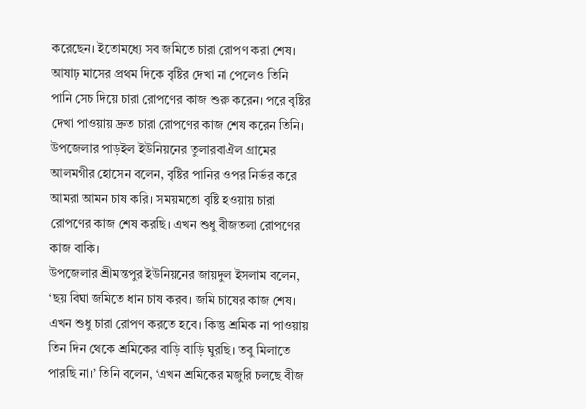করেছেন। ইতোমধ্যে সব জমিতে চারা রোপণ করা শেষ। আষাঢ় মাসের প্রথম দিকে বৃষ্টির দেখা না পেলেও তিনি পানি সেচ দিয়ে চারা রোপণের কাজ শুরু করেন। পরে বৃষ্টির দেখা পাওয়ায় দ্রুত চারা রোপণের কাজ শেষ করেন তিনি।
উপজেলার পাড়ইল ইউনিয়নের তুলারবাঐল গ্রামের আলমগীর হোসেন বলেন, বৃষ্টির পানির ওপর নির্ভর করে আমরা আমন চাষ করি। সময়মতো বৃষ্টি হওয়ায় চারা রোপণের কাজ শেষ করছি। এখন শুধু বীজতলা রোপণের কাজ বাকি।
উপজেলার শ্রীমন্তপুর ইউনিয়নের জায়দুল ইসলাম বলেন, ‘ছয় বিঘা জমিতে ধান চাষ করব। জমি চাষের কাজ শেষ। এখন শুধু চারা রোপণ করতে হবে। কিন্তু শ্রমিক না পাওয়ায় তিন দিন থেকে শ্রমিকের বাড়ি বাড়ি ঘুরছি। তবু মিলাতে পারছি না।’ তিনি বলেন, ‘এখন শ্রমিকের মজুরি চলছে বীজ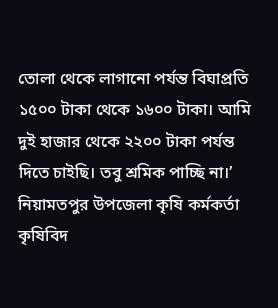তোলা থেকে লাগানো পর্যন্ত বিঘাপ্রতি ১৫০০ টাকা থেকে ১৬০০ টাকা। আমি দুই হাজার থেকে ২২০০ টাকা পর্যন্ত দিতে চাইছি। তবু শ্রমিক পাচ্ছি না।’
নিয়ামতপুর উপজেলা কৃষি কর্মকর্তা কৃষিবিদ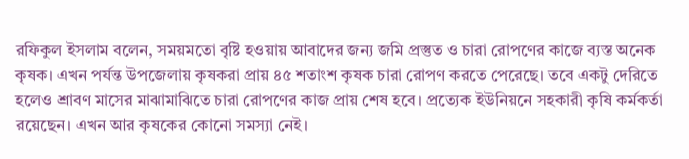রফিকুল ইসলাম বলেন, সময়মতো বৃষ্টি হওয়ায় আবাদের জন্য জমি প্রস্তুত ও চারা রোপণের কাজে ব্যস্ত অনেক কৃষক। এখন পর্যন্ত উপজেলায় কৃষকরা প্রায় ৪৫ শতাংশ কৃষক চারা রোপণ করতে পেরেছে। তবে একটু দেরিতে হলেও শ্রাবণ মাসের মাঝামাঝিতে চারা রোপণের কাজ প্রায় শেষ হবে। প্রত্যেক ইউনিয়নে সহকারী কৃষি কর্মকর্তা রয়েছেন। এখন আর কৃষকের কোনো সমস্যা নেই।